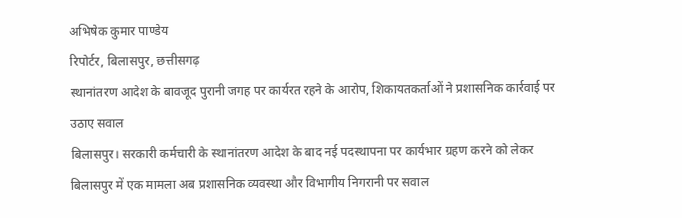अभिषेक कुमार पाण्डेय
रिपोर्टर, बिलासपुर, छत्तीसगढ़
स्थानांतरण आदेश के बावजूद पुरानी जगह पर कार्यरत रहने के आरोप, शिकायतकर्ताओं ने प्रशासनिक कार्रवाई पर उठाए सवाल
बिलासपुर। सरकारी कर्मचारी के स्थानांतरण आदेश के बाद नई पदस्थापना पर कार्यभार ग्रहण करने को लेकर बिलासपुर में एक मामला अब प्रशासनिक व्यवस्था और विभागीय निगरानी पर सवाल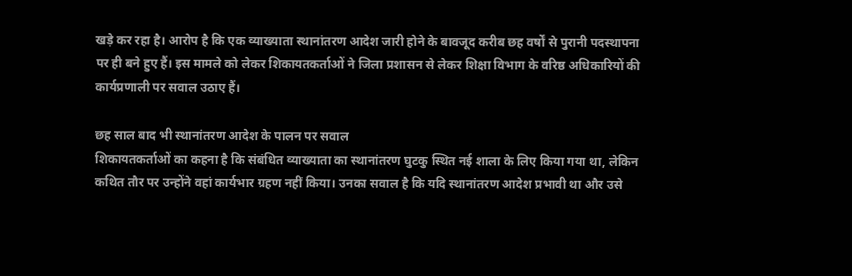खड़े कर रहा है। आरोप है कि एक व्याख्याता स्थानांतरण आदेश जारी होने के बावजूद करीब छह वर्षों से पुरानी पदस्थापना पर ही बने हुए हैं। इस मामले को लेकर शिकायतकर्ताओं ने जिला प्रशासन से लेकर शिक्षा विभाग के वरिष्ठ अधिकारियों की कार्यप्रणाली पर सवाल उठाए हैं।

छह साल बाद भी स्थानांतरण आदेश के पालन पर सवाल
शिकायतकर्ताओं का कहना है कि संबंधित व्याख्याता का स्थानांतरण घुटकु स्थित नई शाला के लिए किया गया था, लेकिन कथित तौर पर उन्होंने वहां कार्यभार ग्रहण नहीं किया। उनका सवाल है कि यदि स्थानांतरण आदेश प्रभावी था और उसे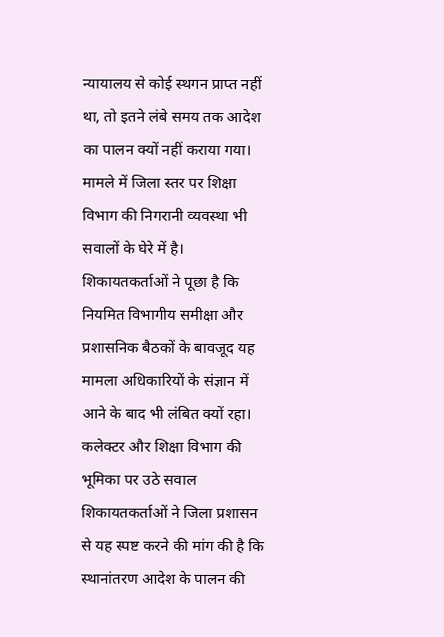न्यायालय से कोई स्थगन प्राप्त नहीं था, तो इतने लंबे समय तक आदेश का पालन क्यों नहीं कराया गया।
मामले में जिला स्तर पर शिक्षा विभाग की निगरानी व्यवस्था भी सवालों के घेरे में है। शिकायतकर्ताओं ने पूछा है कि नियमित विभागीय समीक्षा और प्रशासनिक बैठकों के बावजूद यह मामला अधिकारियों के संज्ञान में आने के बाद भी लंबित क्यों रहा।
कलेक्टर और शिक्षा विभाग की भूमिका पर उठे सवाल
शिकायतकर्ताओं ने जिला प्रशासन से यह स्पष्ट करने की मांग की है कि स्थानांतरण आदेश के पालन की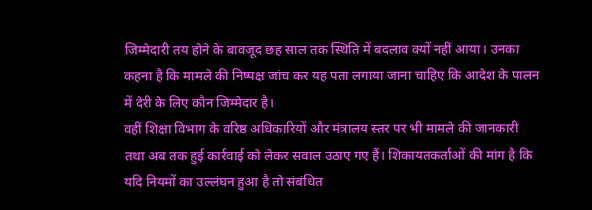जिम्मेदारी तय होने के बावजूद छह साल तक स्थिति में बदलाव क्यों नहीं आया। उनका कहना है कि मामले की निष्पक्ष जांच कर यह पता लगाया जाना चाहिए कि आदेश के पालन में देरी के लिए कौन जिम्मेदार है।
वहीं शिक्षा विभाग के वरिष्ठ अधिकारियों और मंत्रालय स्तर पर भी मामले की जानकारी तथा अब तक हुई कार्रवाई को लेकर सवाल उठाए गए हैं। शिकायतकर्ताओं की मांग है कि यदि नियमों का उल्लंघन हुआ है तो संबंधित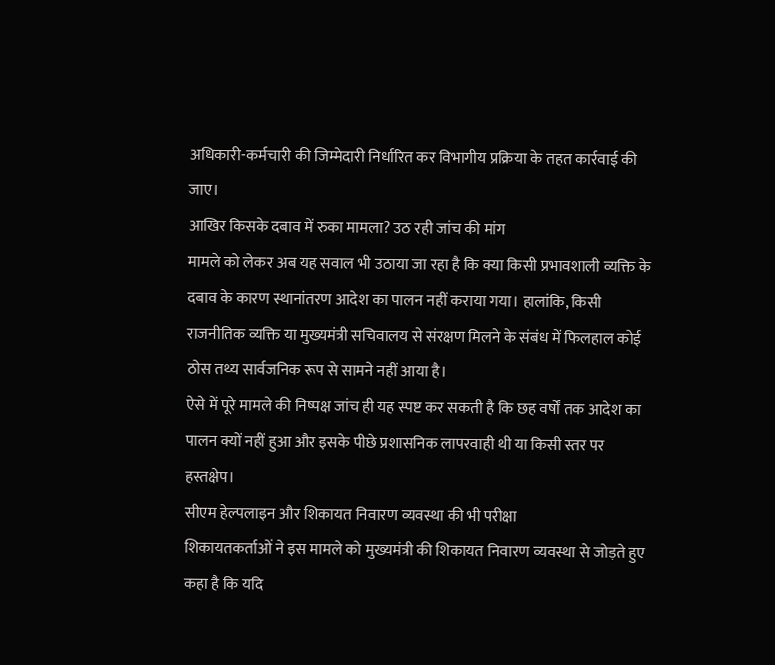अधिकारी-कर्मचारी की जिम्मेदारी निर्धारित कर विभागीय प्रक्रिया के तहत कार्रवाई की जाए।
आखिर किसके दबाव में रुका मामला? उठ रही जांच की मांग
मामले को लेकर अब यह सवाल भी उठाया जा रहा है कि क्या किसी प्रभावशाली व्यक्ति के दबाव के कारण स्थानांतरण आदेश का पालन नहीं कराया गया। हालांकि, किसी राजनीतिक व्यक्ति या मुख्यमंत्री सचिवालय से संरक्षण मिलने के संबंध में फिलहाल कोई ठोस तथ्य सार्वजनिक रूप से सामने नहीं आया है।
ऐसे में पूरे मामले की निष्पक्ष जांच ही यह स्पष्ट कर सकती है कि छह वर्षों तक आदेश का पालन क्यों नहीं हुआ और इसके पीछे प्रशासनिक लापरवाही थी या किसी स्तर पर हस्तक्षेप।
सीएम हेल्पलाइन और शिकायत निवारण व्यवस्था की भी परीक्षा
शिकायतकर्ताओं ने इस मामले को मुख्यमंत्री की शिकायत निवारण व्यवस्था से जोड़ते हुए कहा है कि यदि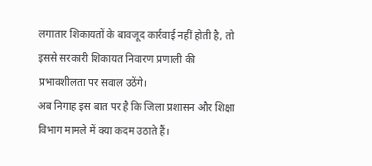लगातार शिकायतों के बावजूद कार्रवाई नहीं होती है, तो इससे सरकारी शिकायत निवारण प्रणाली की प्रभावशीलता पर सवाल उठेंगे।
अब निगाह इस बात पर है कि जिला प्रशासन और शिक्षा विभाग मामले में क्या कदम उठाते हैं।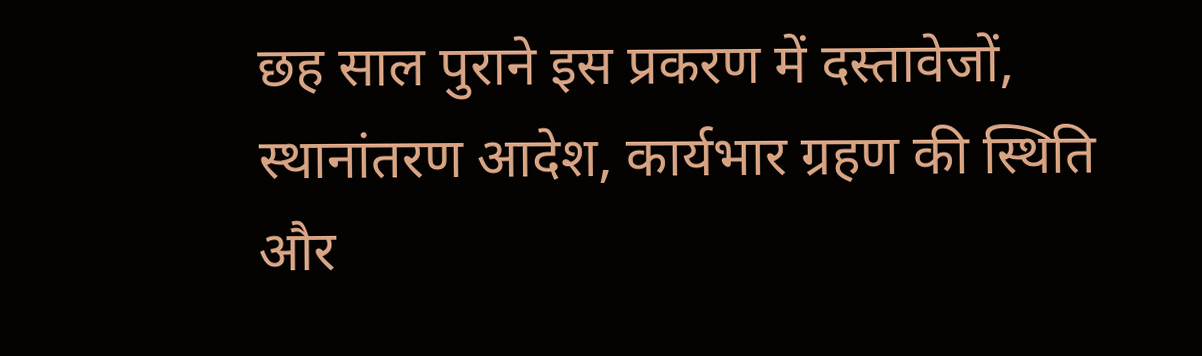छह साल पुराने इस प्रकरण में दस्तावेजों, स्थानांतरण आदेश, कार्यभार ग्रहण की स्थिति और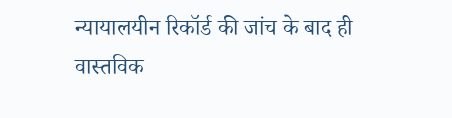न्यायालयीन रिकॉर्ड की जांच के बाद ही वास्तविक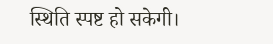स्थिति स्पष्ट हो सकेगी।